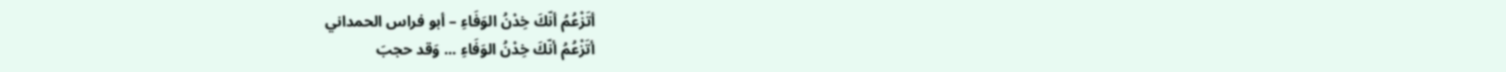أتَزْعُمُ أنّكَ خِدْنُ الوَفَاءِ – أبو فراس الحمداني
أتَزْعُمُ أنّكَ خِدْنُ الوَفَاءِ ... وَقد حجبَ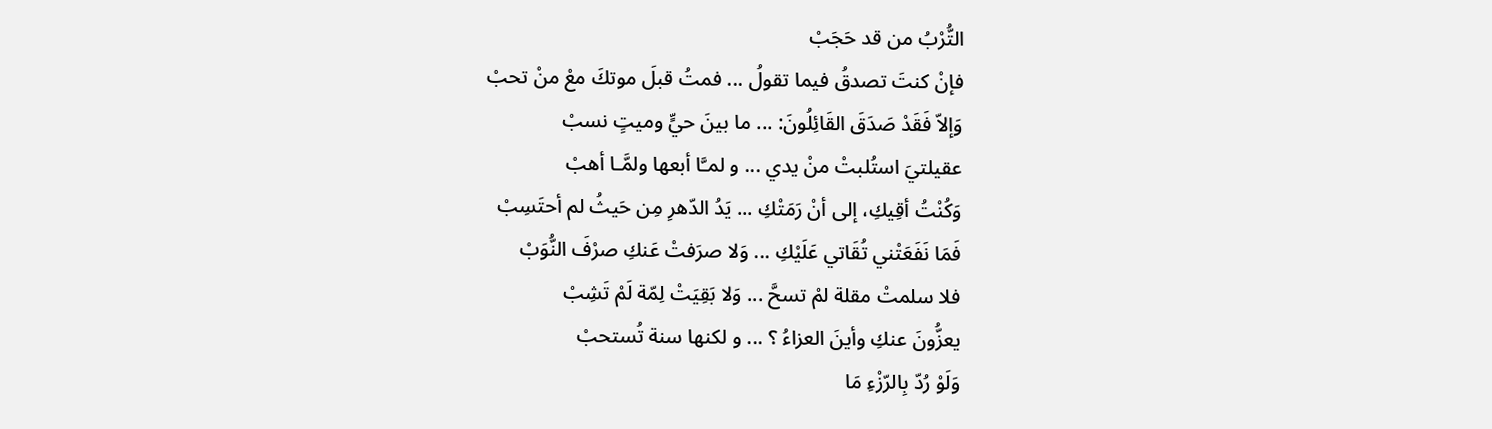التُّرْبُ من قد حَجَبْ
فإنْ كنتَ تصدقُ فيما تقولُ ... فمتُ قبلَ موتكَ معْ منْ تحبْ
وَإلاّ فَقَدْ صَدَقَ القَائِلُونَ: ... ما بينَ حيٍّ وميتٍ نسبْ
عقيلتيَ استُلبتْ منْ يدي ... و لمـَّا أبعها ولمَّـا أهبْ
وَكُنْتُ أقِيكِ، إلى أنْ رَمَتْكِ ... يَدُ الدّهرِ مِن حَيثُ لم أحتَسِبْ
فَمَا نَفَعَتْني تُقَاتي عَلَيْكِ ... وَلا صرَفتْ عَنكِ صرْفَ النُّوَبْ
فلا سلمتْ مقلة لمْ تسحَّ ... وَلا بَقِيَتْ لِمّة لَمْ تَشِبْ
يعزُّونَ عنكِ وأينَ العزاءُ ؟ ... و لكنها سنة تُستحبْ
وَلَوْ رُدّ بِالرّزْءِ مَا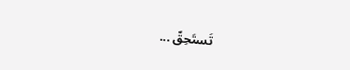تَستَحِقّ ...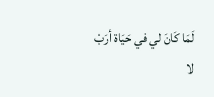لَمَا كَانَ لي في حَيَاة أرَبْ
لا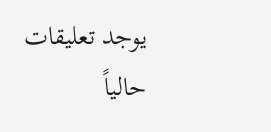يوجد تعليقات حالياً